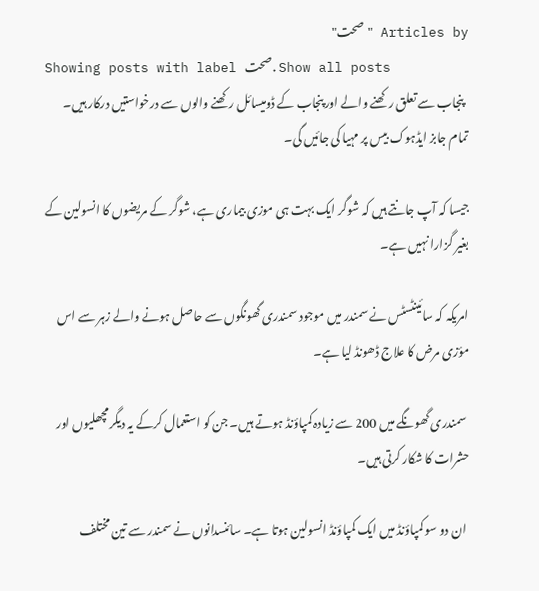Articles by "صحت"
Showing posts with label صحت. Show all posts
  پنجاب سے تعلق رکھنے والے اور پنجاب کے ڈومیسائل رکھنے والوں سے درخواستیں درکار ہیں۔ تمام جابز ایڈہوک بیس پر مہیا کی جائیں گی۔

جیسا کہ آپ جانتے ہیں کہ شوگر ایک بہت ہی موزی بیماری ہے، شوگر کے مریضوں کا انسولین کے بغیر گزارا نہیں ہے۔

امریکہ کہ سائینٹسٹس نے سمندر میں موجود سمندری گھونگوں سے حاصل ہونے والے زہر سے اس مؤزی مرض کا علاج ڈھونڈ لیا ہے۔

 سمندری گھونگے میں 200 سے زیادہ کمپاؤنڈ ہوتے ہیں۔ جن کو استعمال کرکے یہ دیگر مچھلیوں اور حشرات کا شکار کرتی ہیں۔

 ان دو سو کمپاؤنڈ میں ایک کمپاؤنڈ انسولین ہوتا ہے۔ سائنسدانوں نے سمندر سے تین مختلف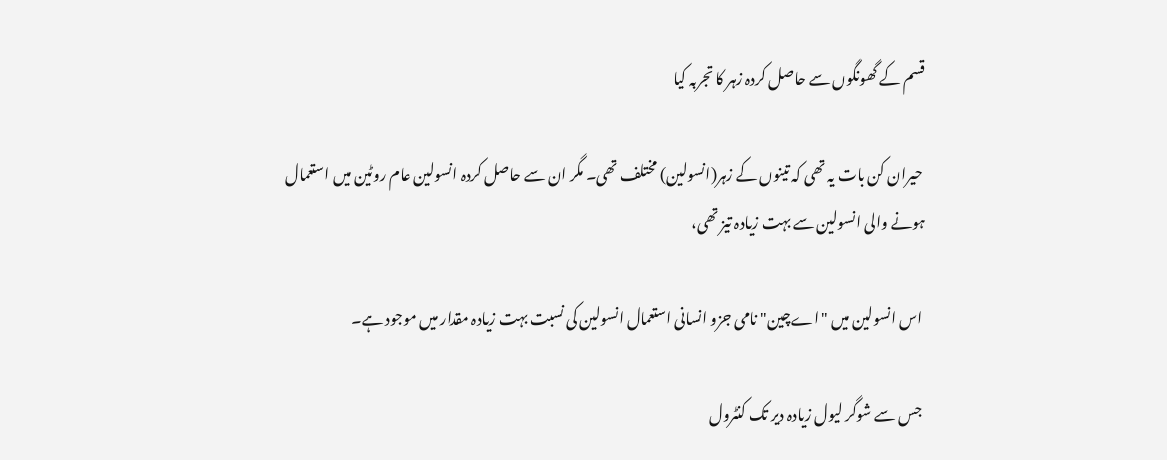قسم کے گھونگوں سے حاصل کردہ زہر کا تجربہ کیا

 حیران کن بات یہ تھی کہ تینوں کے زہر(انسولین) مختلف تھی۔ مگر ان سے حاصل کردہ انسولین عام روٹین میں استعمال ہونے والی انسولین سے بہت زیادہ تیز تھی،

 اس انسولین میں "اےچین" نامی جزو انسانی استعمال انسولین کی نسبت بہت زیادہ مقدار میں موجود ہے۔

 جس سے شوگر لیول زیادہ دیر تک کنٹرول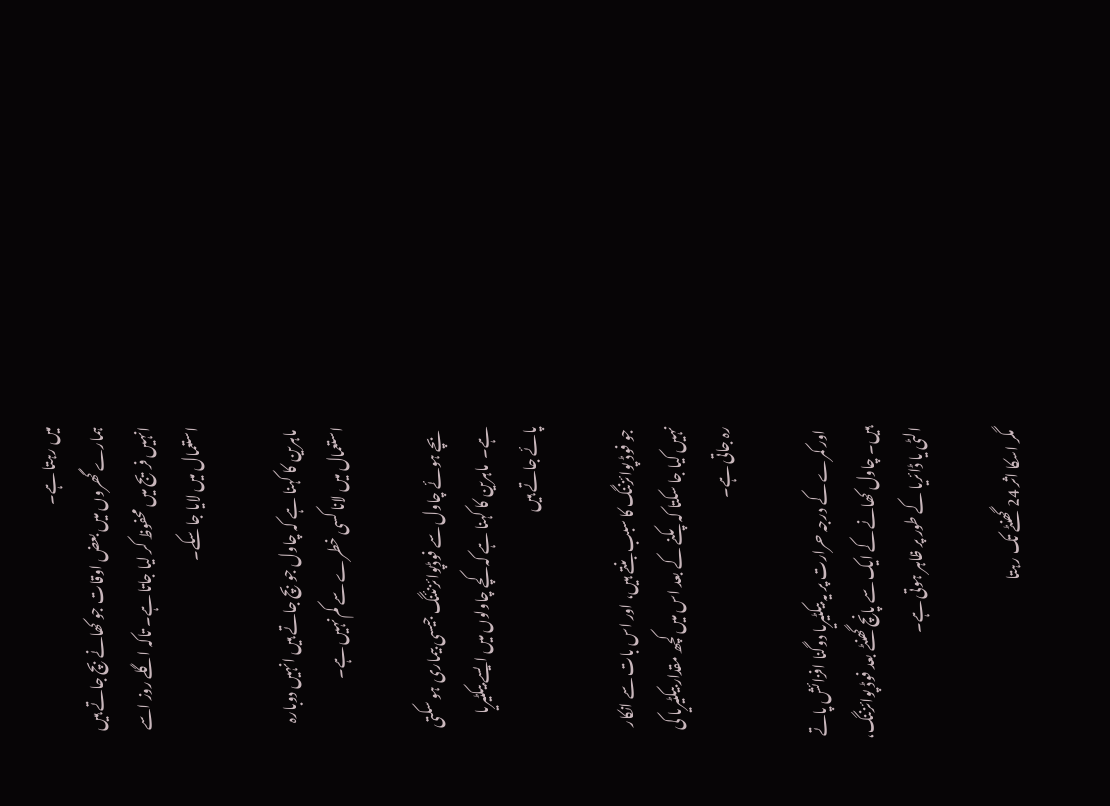میں رہتا ہے۔
ہمارے گھروں میں بعض اوقات جو کھانے بچ جاتے ہیں انہیں فریج میں محفوظ کر لیا جاتا ہے۔ تاکہ اگلے روز اسے استعمال میں لایا جا سکے۔

 ماہرین کا کہنا ہے کہ چاول جو بچ جاتے ہیں انہیں دوبارہ استعمال میں لانا کسی خطرے سے کم نہیں ہے۔

 بچے ہوئے چاول سے فوڈپوائزنئنگ جیسی بیماری ہو سکتی ہے۔  ماہرین کا کہنا ہے کہ کچے چاولوں میں ایسے بیکٹیریا پائے جاتے ہیں

 جو فوڈ پوائزننگ کا سبب بنتے ہیں، اور اس بات سے انکار نہیں کیا جا سکتا کہ پکنے کے بعد اس میں کچھ مقدار بیکٹیریا کی رہ جاتی ہے۔

 اور کمرے کے درجہ حرارت پر یہ بیکٹیریا دوگنا افزائش پاتے ہیں۔ چاول کھانے کے ایک سے پانچ گھنٹے بعد فوڈ پوائزننگ، الٹی یا ڈائریا کے طور پر ظاہر ہوتی ہے۔

 مگر اسکا اثر 24 گھنٹے تک رہتا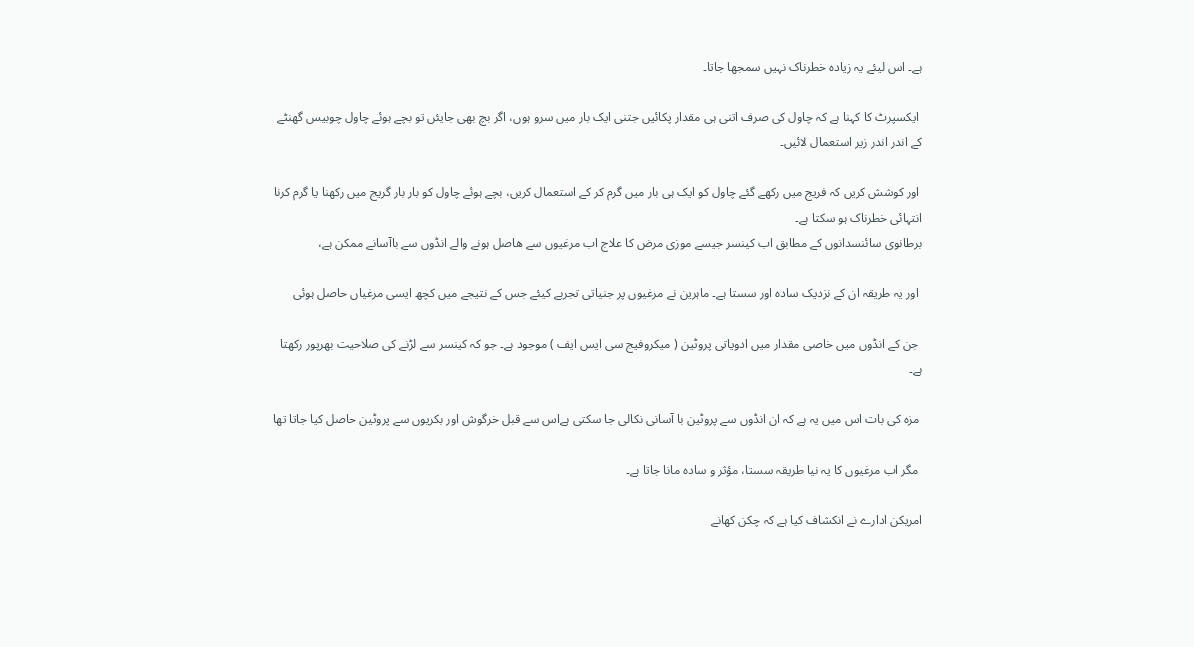ہے۔ اس لیئے یہ زیادہ خطرناک نہیں سمجھا جاتا۔

 ایکسپرٹ کا کہنا ہے کہ چاول کی صرف اتنی ہی مقدار پکائیں جتنی ایک بار میں سرو ہوں، اگر بچ بھی جایئں تو بچے ہوئے چاول چوبیس گھنٹے کے اندر اندر زیر استعمال لائیں۔

 اور کوشش کریں کہ فریج میں رکھے گئے چاول کو ایک ہی بار میں گرم کر کے استعمال کریں، بچے ہوئے چاول کو بار بار گریج میں رکھنا یا گرم کرنا انتہائی خطرناک ہو سکتا ہے۔
برطانوی سائنسدانوں کے مطابق اب کینسر جیسے موزی مرض کا علاج اب مرغیوں سے ھاصل ہونے والے انڈوں سے باآسانے ممکن ہے،

 اور یہ طریقہ ان کے نزدیک سادہ اور سستا ہے۔ ماہرین نے مرغیوں پر جنیاتی تجربے کیئے جس کے نتیجے میں کچھ ایسی مرغیاں حاصل ہوئی

 جن کے انڈوں میں خاصی مقدار میں ادویاتی پروٹین ( میکروفیج سی ایس ایف ) موجود ہے۔ جو کہ کینسر سے لڑنے کی صلاحیت بھرپور رکھتا ہے۔

 مزہ کی بات اس میں یہ ہے کہ ان انڈوں سے پروٹین با آسانی نکالی جا سکتی ہےاس سے قبل خرگوش اور بکریوں سے پروٹین حاصل کیا جاتا تھا

 مگر اب مرغیوں کا یہ نیا طریقہ سستا، مؤثر و سادہ مانا جاتا ہے۔

امریکن ادارے نے انکشاف کیا ہے کہ چکن کھانے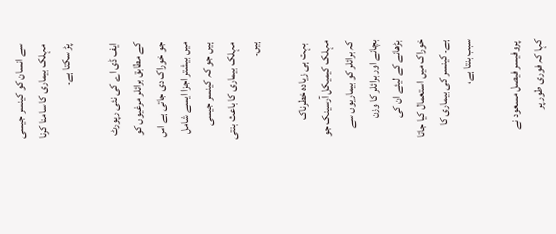سے انسان کو کینسر جیسی مہلک بیماری کا سامنا کرنا پڑ سکتا ہے۔

ایف ڈی اے کی نئی رپورٹ کے مطابق برائلر مرغیوں کو جو خوراک دی جاتی ہے اس میں بیشتر اجزا ایسے شامل ہیں جو کہ کینسر جیسی مہلک بیماری کا باعث بنتی ہیں۔

 بہت ہی زیادہ خطرناک مہلک کیمیکل آرسینک جو کہ برائلر کو بیماریوں سے بچانے اور برائلر کا وزن بڑھانے کے لیئے ان کی خوراک میں استعمال کیا جاتا ہے۔ کینسر کی بیماری کا سبب بنتا ہے،

 پروفیسر فیصل مسعود نے کہا کہ فوری طور پر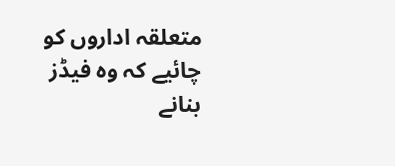متعلقہ اداروں کو چائیے کہ وہ فیڈز بنانے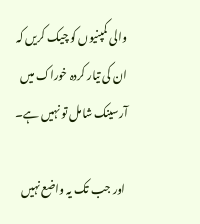والی کمپنیوں کو چیک کریں کہ ان کی تیار کردہ خوراک میں آرسینک شامل تو نہیں ہے۔

 اور جب تک یہ واضع نہیں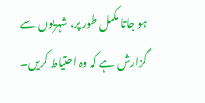ہو جاتا مکمل طور پر، شہریوں سے گزارش ہے کہ وہ احتیاط کریں۔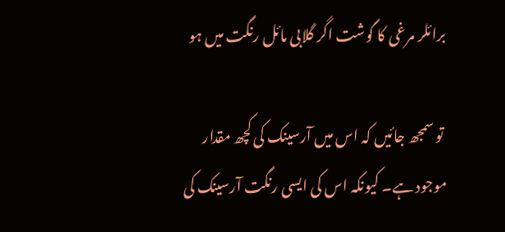برائلر مرغی کا گوشت اگر گلابی مائل رنگت میں ہو

 تو سمجھ جائیں کہ اس میں آرسینک کی کچھ مقدار موجود ہے۔ کیونکہ اس کی ایسی رنگت آرسینک کی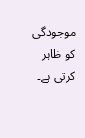موجودگی کو ظاہر کرتی ہے۔